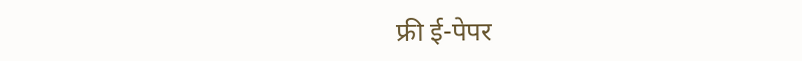फ्री ई-पेपर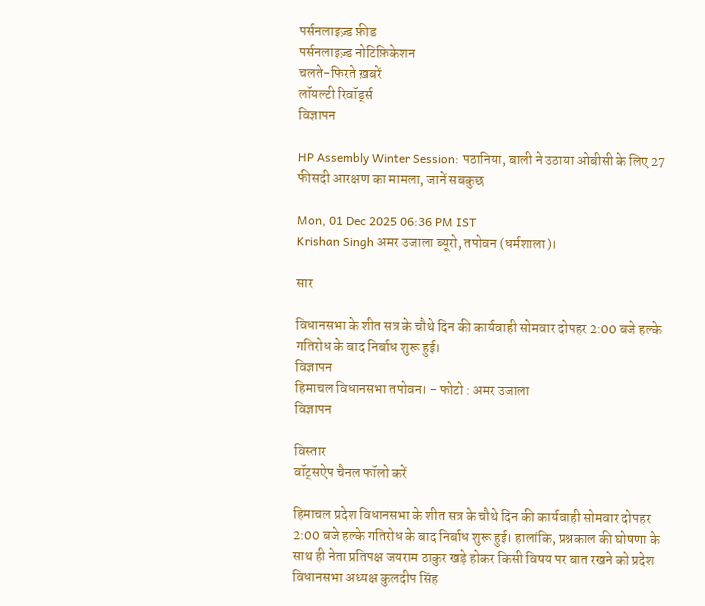पर्सनलाइज़्ड फ़ीड
पर्सनलाइज़्ड नोटिफ़िकेशन
चलते-फिरते ख़बरें
लॉयल्टी रिवॉर्ड्स
विज्ञापन

HP Assembly Winter Session: पठानिया, बाली ने उठाया ओबीसी के लिए 27 फीसदी आरक्षण का मामला, जानें सबकुछ

Mon, 01 Dec 2025 06:36 PM IST
Krishan Singh अमर उजाला ब्यूरो, तपोवन (धर्मशाला)।

सार

विधानसभा के शीत सत्र के चौथे दिन की कार्यवाही सोमवार दोपहर 2:00 बजे हल्के गतिरोध के बाद निर्बाध शुरू हुई।
विज्ञापन
हिमाचल विधानसभा तपोवन। - फोटो : अमर उजाला
विज्ञापन

विस्तार
वॉट्सऐप चैनल फॉलो करें

हिमाचल प्रदेश विधानसभा के शीत सत्र के चौथे दिन की कार्यवाही सोमवार दोपहर 2:00 बजे हल्के गतिरोध के बाद निर्बाध शुरू हुई। हालांकि, प्रश्नकाल की घोषणा के साथ ही नेता प्रतिपक्ष जयराम ठाकुर खड़े होकर किसी विषय पर बात रखने को प्रदेश विधानसभा अध्यक्ष कुलदीप सिंह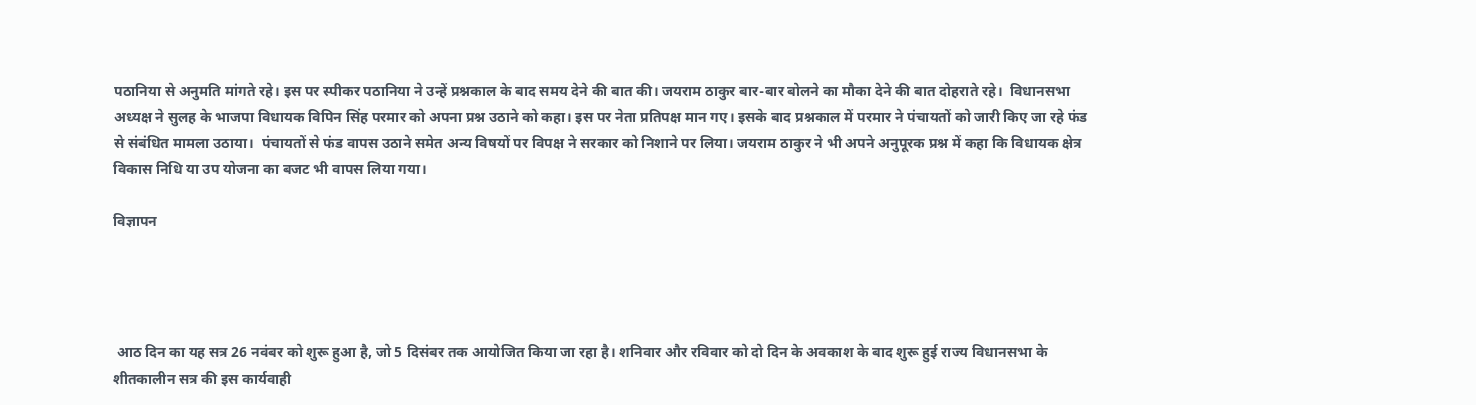पठानिया से अनुमति मांगते रहे। इस पर स्पीकर पठानिया ने उन्हें प्रश्नकाल के बाद समय देने की बात की। जयराम ठाकुर बार-बार बोलने का मौका देने की बात दोहराते रहे।  विधानसभा अध्यक्ष ने सुलह के भाजपा विधायक विपिन सिंह परमार को अपना प्रश्न उठाने को कहा। इस पर नेता प्रतिपक्ष मान गए। इसके बाद प्रश्नकाल में परमार ने पंचायतों को जारी किए जा रहे फंड से संबंधित मामला उठाया।  पंचायतों से फंड वापस उठाने समेत अन्य विषयों पर विपक्ष ने सरकार को निशाने पर लिया। जयराम ठाकुर ने भी अपने अनुपूरक प्रश्न में कहा कि विधायक क्षेत्र विकास निधि या उप योजना का बजट भी वापस लिया गया।

विज्ञापन




 आठ दिन का यह सत्र 26 नवंबर को शुरू हुआ है, जो 5 दिसंबर तक आयोजित किया जा रहा है। शनिवार और रविवार को दो दिन के अवकाश के बाद शुरू हुई राज्य विधानसभा के शीतकालीन सत्र की इस कार्यवाही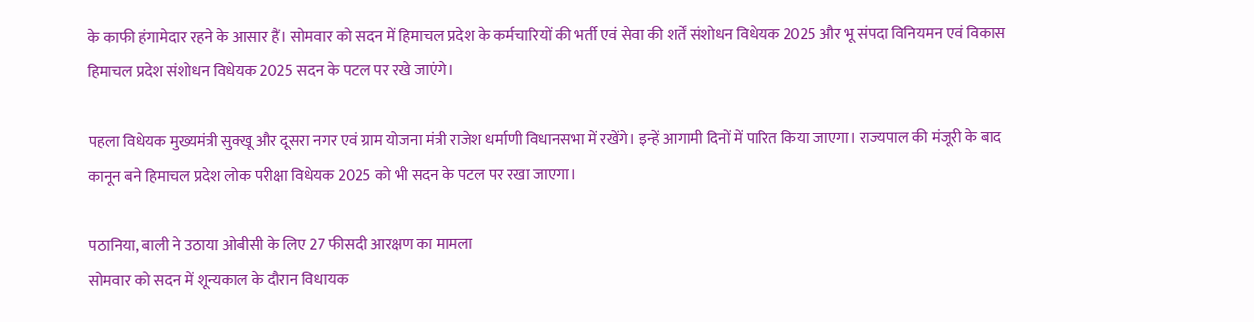के काफी हंगामेदार रहने के आसार हैं। सोमवार को सदन में हिमाचल प्रदेश के कर्मचारियों की भर्ती एवं सेवा की शर्तें संशोधन विधेयक 2025 और भू संपदा विनियमन एवं विकास हिमाचल प्रदेश संशोधन विधेयक 2025 सदन के पटल पर रखे जाएंगे।

पहला विधेयक मुख्यमंत्री सुक्खू और दूसरा नगर एवं ग्राम योजना मंत्री राजेश धर्माणी विधानसभा में रखेंगे। इन्हें आगामी दिनों में पारित किया जाएगा। राज्यपाल की मंजूरी के बाद कानून बने हिमाचल प्रदेश लोक परीक्षा विधेयक 2025 को भी सदन के पटल पर रखा जाएगा।

पठानिया, बाली ने उठाया ओबीसी के लिए 27 फीसदी आरक्षण का मामला
सोमवार को सदन में शून्यकाल के दौरान विधायक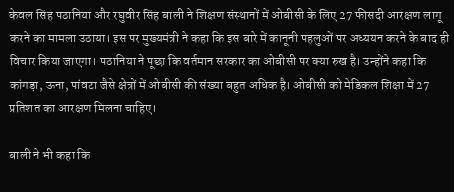केवल सिंह पठानिया और रघुवीर सिंह बाली ने शिक्षण संस्थानों में ओबीसी के लिए 27 फीसदी आरक्षण लागू करने का मामला उठाया। इस पर मुख्यमंत्री ने कहा कि इस बारे में कानूनी पहलुओं पर अध्ययन करने के बाद ही विचार किया जाएगा। पठानिया ने पूछा कि वर्तमान सरकार का ओबीसी पर क्या रुख है। उन्होंने कहा कि कांगड़ा, ऊना, पांवटा जैसे क्षेत्रों में ओबीसी की संख्या बहुत अधिक है। ओबीसी को मेडिकल शिक्षा में 27 प्रतिशत का आरक्षण मिलना चाहिए।

बाली ने भी कहा कि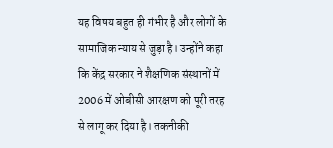यह विषय बहुत ही गंभीर है और लोगों के सामाजिक न्याय से जुड़ा है। उन्होंने कहा कि केंद्र सरकार ने शैक्षणिक संस्थानों में 2006 में ओबीसी आरक्षण को पूरी तरह से लागू कर दिया है। तकनीकी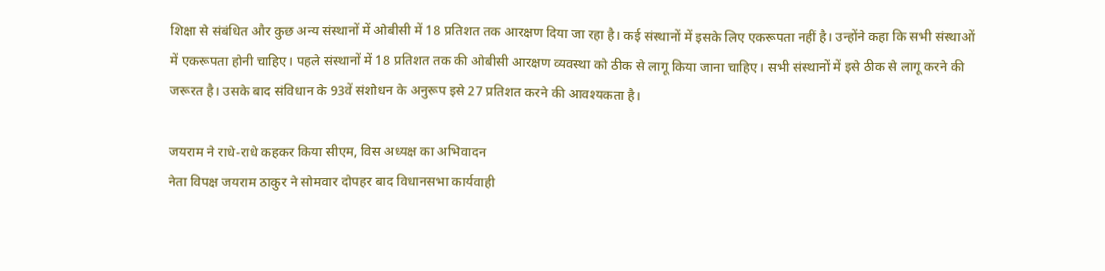शिक्षा से संबंधित और कुछ अन्य संस्थानों में ओबीसी में 18 प्रतिशत तक आरक्षण दिया जा रहा है। कई संस्थानों में इसके लिए एकरूपता नहीं है। उन्होंने कहा कि सभी संस्थाओं में एकरूपता होनी चाहिए। पहले संस्थानों में 18 प्रतिशत तक की ओबीसी आरक्षण व्यवस्था को ठीक से लागू किया जाना चाहिए। सभी संस्थानों में इसे ठीक से लागू करने की जरूरत है। उसके बाद संविधान के 93वें संशोधन के अनुरूप इसे 27 प्रतिशत करने की आवश्यकता है।

जयराम ने राधे-राधे कहकर किया सीएम, विस अध्यक्ष का अभिवादन
नेता विपक्ष जयराम ठाकुर ने सोमवार दोपहर बाद विधानसभा कार्यवाही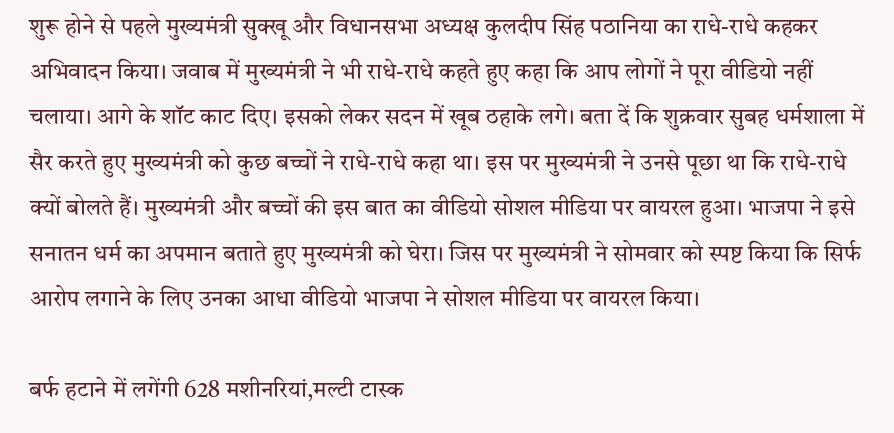शुरू होने से पहले मुख्यमंत्री सुक्खू और विधानसभा अध्यक्ष कुलदीप सिंह पठानिया का राधे-राधे कहकर अभिवादन किया। जवाब में मुख्यमंत्री ने भी राधे-राधे कहते हुए कहा कि आप लोगों ने पूरा वीडियो नहीं चलाया। आगे के शॉट काट दिए। इसको लेकर सदन में खूब ठहाके लगे। बता दें कि शुक्रवार सुबह धर्मशाला में सैर करते हुए मुख्यमंत्री को कुछ बच्चों ने राधे-राधे कहा था। इस पर मुख्यमंत्री ने उनसे पूछा था कि राधे-राधे क्यों बोलते हैं। मुख्यमंत्री और बच्चों की इस बात का वीडियो सोशल मीडिया पर वायरल हुआ। भाजपा ने इसे सनातन धर्म का अपमान बताते हुए मुख्यमंत्री को घेरा। जिस पर मुख्यमंत्री ने सोमवार को स्पष्ट किया कि सिर्फ आरोप लगाने के लिए उनका आधा वीडियो भाजपा ने सोशल मीडिया पर वायरल किया।

बर्फ हटाने में लगेंगी 628 मशीनरियां,मल्टी टास्क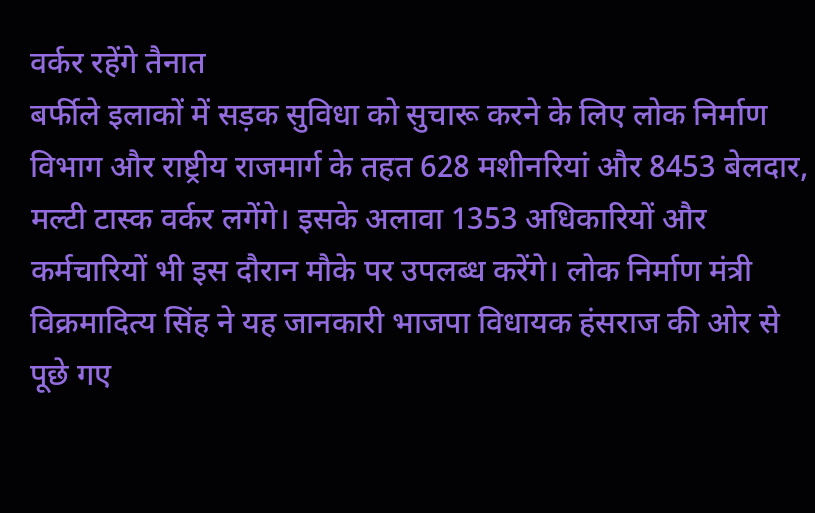वर्कर रहेंगे तैनात
बर्फीले इलाकों में सड़क सुविधा को सुचारू करने के लिए लोक निर्माण विभाग और राष्ट्रीय राजमार्ग के तहत 628 मशीनरियां और 8453 बेलदार, मल्टी टास्क वर्कर लगेंगे। इसके अलावा 1353 अधिकारियों और कर्मचारियों भी इस दौरान मौके पर उपलब्ध करेंगे। लोक निर्माण मंत्री विक्रमादित्य सिंह ने यह जानकारी भाजपा विधायक हंसराज की ओर से पूछे गए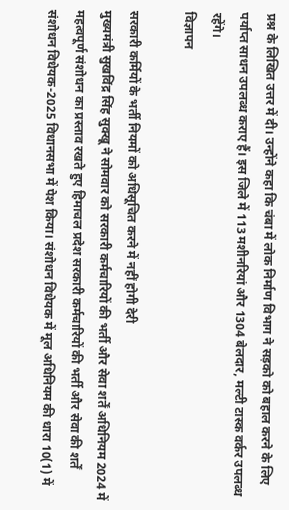प्रश्न के लिखित उत्तर में दी। उन्होंने कहा कि चंबा में लोक निर्माण विभाग ने सड़को को बहाल करने के लिए पर्याप्त साधन उपलब्ध कराए हैं। इस जिले में 113 मशीनरियां और 1304 बेलदार, मल्टी टास्क वर्कर उपलब्ध रहेंगे।
विज्ञापन

सरकारी कर्मियों के भर्ती नियमों को अधिसूचित करने में नहीं होगी देरी
मुख्यमंत्री सुखविंद्र सिंह सुक्खू ने सोमवार को सरकारी कर्मचारियों की भर्ती और सेवा शर्तें अधिनियम 2024 में महत्वपूर्ण संशोधन का प्रस्ताव रखते हुए हिमाचल प्रदेश सरकारी कर्मचारियों की भर्ती और सेवा की शर्तें संशोधन विधेयक-2025 विधानसभा में पेश किया। संशोधन विधेयक में मूल अधिनियम की धारा 10(1) में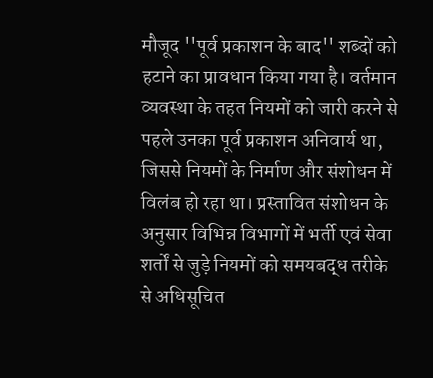मौजूद ''पूर्व प्रकाशन के बाद'' शब्दों को हटाने का प्रावधान किया गया है। वर्तमान व्यवस्था के तहत नियमों को जारी करने से पहले उनका पूर्व प्रकाशन अनिवार्य था, जिससे नियमों के निर्माण और संशोधन में विलंब हो रहा था। प्रस्तावित संशोधन के अनुसार विभिन्न विभागों में भर्ती एवं सेवा शर्तों से जुड़े नियमों को समयबद्ध तरीके से अधिसूचित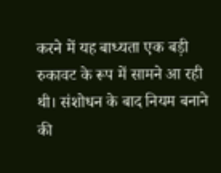करने में यह बाध्यता एक बड़ी रुकावट के रूप में सामने आ रही थी। संशोधन के बाद नियम बनाने की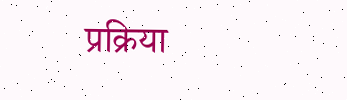प्रक्रिया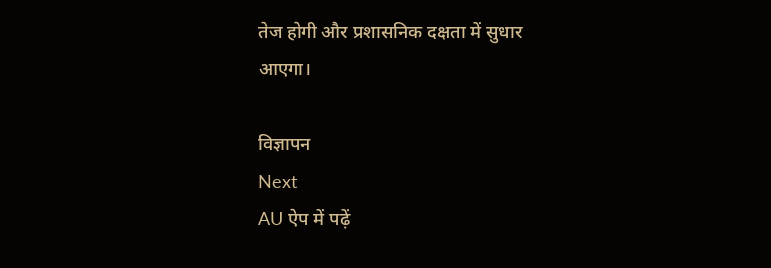तेज होगी और प्रशासनिक दक्षता में सुधार आएगा।

विज्ञापन
Next
AU ऐप में पढ़ें